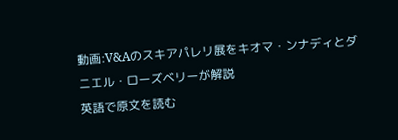動画:V&Aのスキアパレリ展をキオマ・ンナディとダニエル・ローズベリーが解説
英語で原文を読む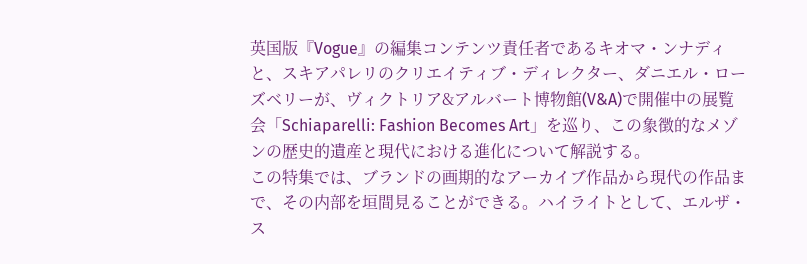英国版『Vogue』の編集コンテンツ責任者であるキオマ・ンナディと、スキアパレリのクリエイティブ・ディレクター、ダニエル・ローズベリーが、ヴィクトリア&アルバート博物館(V&A)で開催中の展覧会「Schiaparelli: Fashion Becomes Art」を巡り、この象徴的なメゾンの歴史的遺産と現代における進化について解説する。
この特集では、ブランドの画期的なアーカイブ作品から現代の作品まで、その内部を垣間見ることができる。ハイライトとして、エルザ・ス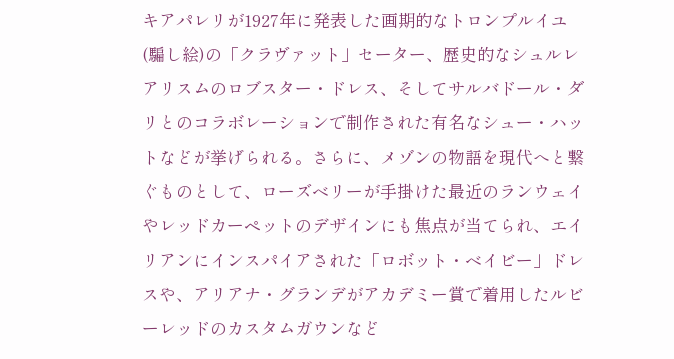キアパレリが1927年に発表した画期的なトロンプルイユ(騙し絵)の「クラヴァット」セーター、歴史的なシュルレアリスムのロブスター・ドレス、そしてサルバドール・ダリとのコラボレーションで制作された有名なシュー・ハットなどが挙げられる。さらに、メゾンの物語を現代へと繋ぐものとして、ローズベリーが手掛けた最近のランウェイやレッドカーペットのデザインにも焦点が当てられ、エイリアンにインスパイアされた「ロボット・ベイビー」ドレスや、アリアナ・グランデがアカデミー賞で着用したルビーレッドのカスタムガウンなど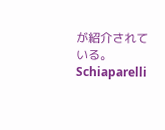が紹介されている。
Schiaparelli